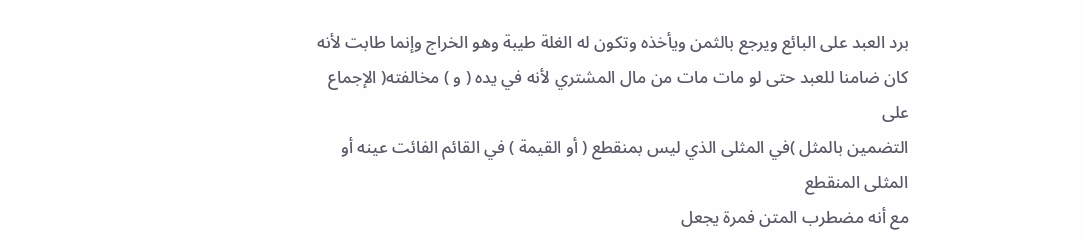برد العبد على البائع ويرجع بالثمن ويأخذه وتكون له الغلة طيبة وهو الخراج وإنما طابت لأنه
كان ضامنا للعبد حتى لو مات مات من مال المشتري لأنه في يده ( و ) مخالفته( الإجماع على
التضمين بالمثل )في المثلى الذي ليس بمنقطع ( أو القيمة ) في القائم الفائت عينه أو المثلى المنقطع
مع أنه مضطرب المتن فمرة يجعل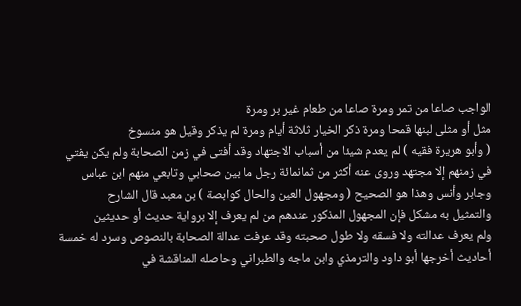الواجب صاعا من تمر ومرة صاعا من طعام غير بر ومرة
مثل أو مثلى لبنها قمحا ومرة ذكر الخيار ثلاثة أيام ومرة لم يذكر وقيل هو منسوخ
( وأبو هريرة فقيه ) لم يعدم شيئا من أسباب الاجتهاد وقد أفتى في زمن الصحابة ولم يكن يفتي
في زمنهم إلا مجتهد وروى عنه أكثر من ثمانمائة رجل ما بين صحابي وتابعي منهم ابن عباس
وجابر وأنس وهذا هو الصحيح ( ومجهول العين والحال كوابصة ) بن معبد قال الشارح
والتمثيل به مشكل فإن المجهول المذكور عندهم من لم يعرف إلا برواية حديث أو حديثين
ولم يعرف عدالته ولا فسقه ولا طول صحبته وقد عرفت عدالة الصحابة بالنصوص وسرد له خمسة
أحاديث أخرجها أبو داود والترمذي وابن ماجه والطبراني وحاصله المناقشة في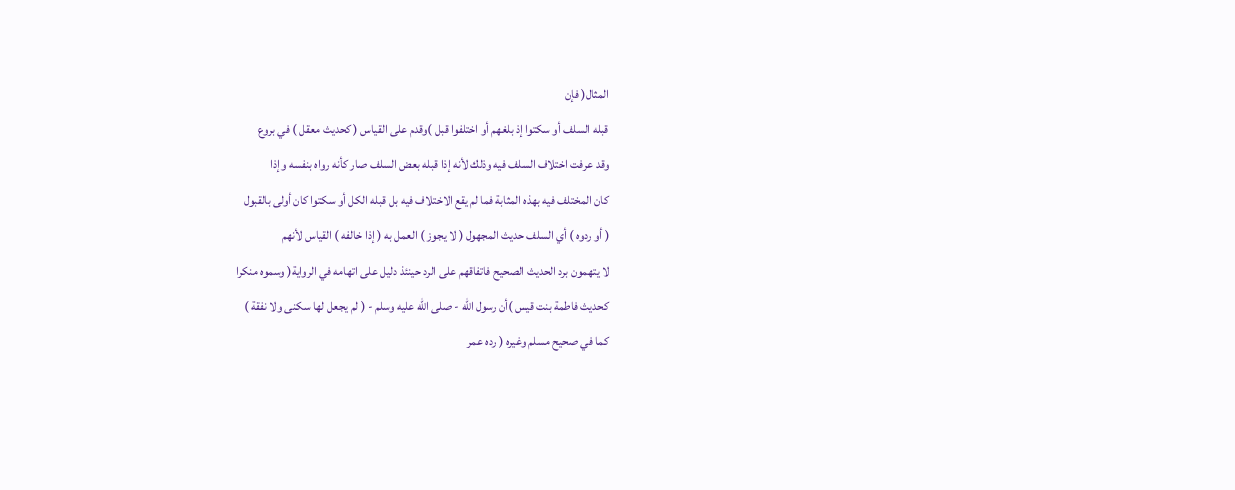المثال( فإن
قبله السلف أو سكتوا إذ بلغهم أو اختلفوا قبل )وقدم على القياس ( كحديث معقل ) في بروع
وقد عرفت اختلاف السلف فيه وذلك لأنه إذا قبله بعض السلف صار كأنه رواه بنفسه وإذا
كان المختلف فيه بهذه المثابة فما لم يقع الاختلاف فيه بل قبله الكل أو سكتوا كان أولى بالقبول
( أو ردوه ) أي السلف حديث المجهول ( لا يجوز ) العمل به ( إذا خالفه ) القياس لأنهم
لا يتهمون برد الحديث الصحيح فاتفاقهم على الرد حينئذ دليل على اتهامه في الرواية( وسموه منكرا
كحديث فاطمة بنت قيس )أن رسول الله - صلى الله عليه وسلم - ( لم يجعل لها سكنى ولا نفقة )
كما في صحيح مسلم وغيره ( رده عمر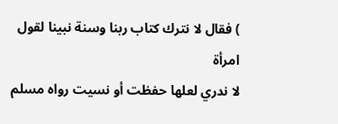) فقال لا نترك كتاب ربنا وسنة نبينا لقول امرأة
لا ندري لعلها حفظت أو نسيت رواه مسلم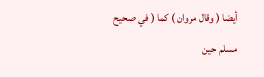أيضا ( وقال مروان ) كما ( في صحيح مسلم حين